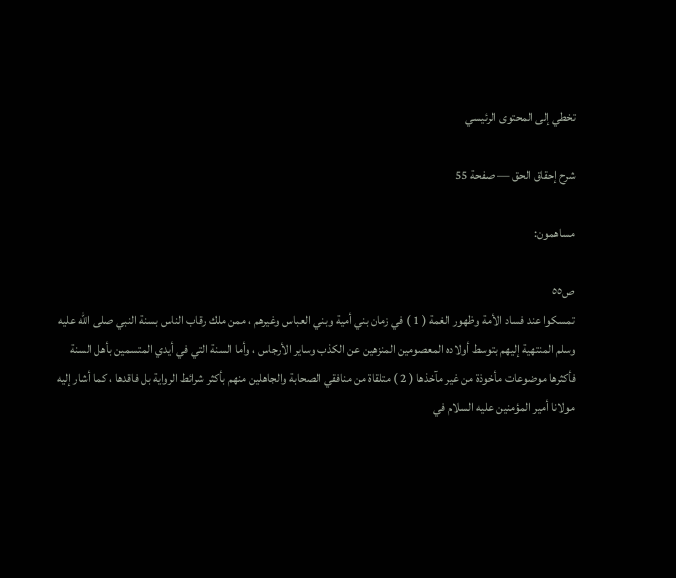تخطي إلى المحتوى الرئيسي

شرح إحقاق الحق — صفحة 55

مساهمون:

ص٥٥
تمسكوا عند فساد الأمة وظهور الغمة ( 1 ) في زمان بني أمية وبني العباس وغيرهم ، ممن ملك رقاب الناس بسنة النبي صلى الله عليه وسلم المنتهية إليهم بتوسط أولاده المعصومين المنزهين عن الكذب وساير الأرجاس ، وأما السنة التي في أيدي المتسمين بأهل السنة فأكثرها موضوعات مأخوذة من غير مآخذها ( 2 ) متلقاة من منافقي الصحابة والجاهلين منهم بأكثر شرائط الرواية بل فاقدها ، كما أشار إليه مولانا أمير المؤمنين عليه السلام في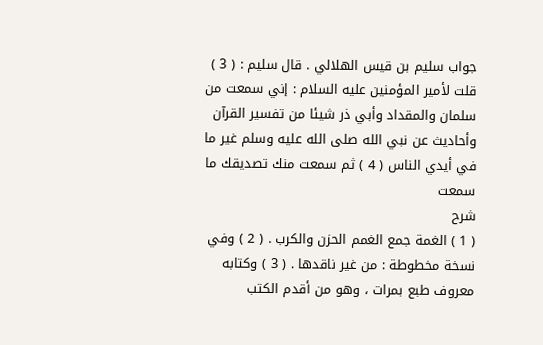جواب سليم بن قيس الهلالي . قال سليم : ( 3 ) قلت لأمير المؤمنين عليه السلام : إني سمعت من سلمان والمقداد وأبي ذر شيئا من تفسير القرآن وأحاديث عن نبي الله صلى الله عليه وسلم غير ما في أيدي الناس ( 4 ) ثم سمعت منك تصديقك ما سمعت
شرح
( 1 ) الغمة جمع الغمم الحزن والكرب . ( 2 ) وفي نسخة مخطوطة : من غير ناقدها . ( 3 ) وكتابه معروف طبع بمرات ، وهو من أقدم الكتب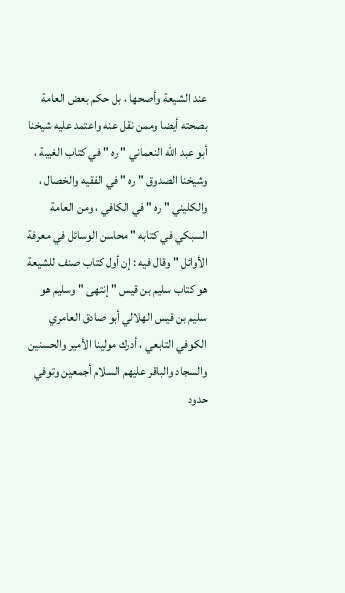عند الشيعة وأصحها ، بل حكم بعض العامة بصحته أيضا وممن نقل عنه واعتمد عليه شيخنا أبو عبد الله النعماني " ره " في كتاب الغيبة ، وشيخنا الصدوق " ره " في الفقيه والخصال ، والكليني " ره " في الكافي ، ومن العامة السبكي في كتابه " محاسن الوسائل في معرفة الأوائل " وقال فيه : إن أول كتاب صنف للشيعة هو كتاب سليم بن قيس " إنتهى " وسليم هو سليم بن قيس الهلالي أبو صادق العامري الكوفي التابعي ، أدرك مولينا الأمير والحسنين والسجاد والباقر عليهم السلام أجمعين وتوفي حدود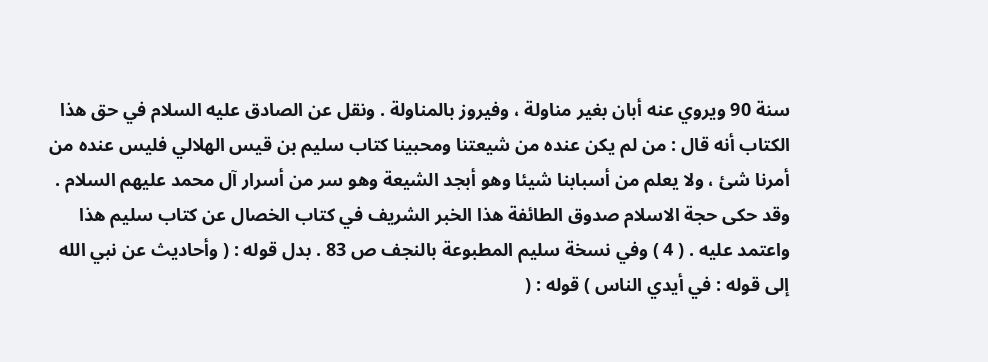سنة 90 ويروي عنه أبان بغير مناولة ، وفيروز بالمناولة . ونقل عن الصادق عليه السلام في حق هذا الكتاب أنه قال : من لم يكن عنده من شيعتنا ومحبينا كتاب سليم بن قيس الهلالي فليس عنده من أمرنا شئ ، ولا يعلم من أسبابنا شيئا وهو أبجد الشيعة وهو سر من أسرار آل محمد عليهم السلام . وقد حكى حجة الاسلام صدوق الطائفة هذا الخبر الشريف في كتاب الخصال عن كتاب سليم هذا واعتمد عليه . ( 4 ) وفي نسخة سليم المطبوعة بالنجف ص 83 . بدل قوله : ( وأحاديث عن نبي الله إلى قوله : في أيدي الناس ) قوله : (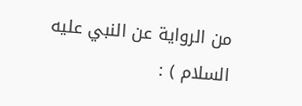من الرواية عن النبي عليه السلام ) :